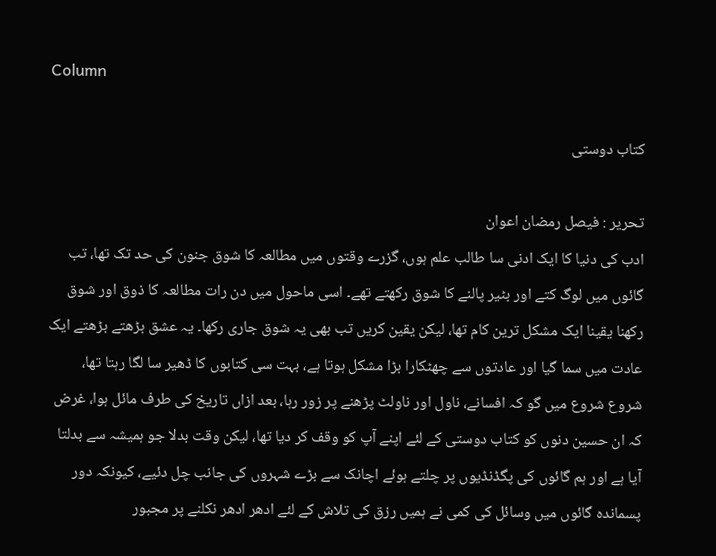Column

کتاب دوستی

تحریر : فیصل رمضان اعوان
ادب کی دنیا کا ایک ادنی سا طالب علم ہوں، گزرے وقتوں میں مطالعہ کا شوق جنون کی حد تک تھا، تب گائوں میں لوگ کتے اور بٹیر پالنے کا شوق رکھتے تھے۔ اسی ماحول میں دن رات مطالعہ کا ذوق اور شوق رکھنا یقینا ایک مشکل ترین کام تھا، لیکن یقین کریں تب بھی یہ شوق جاری رکھا۔ یہ عشق بڑھتے بڑھتے ایک عادت میں سما گیا اور عادتوں سے چھٹکارا بڑا مشکل ہوتا ہے، بہت سی کتابوں کا ڈھیر سا لگا رہتا تھا، شروع شروع میں گو کہ افسانے، ناول اور ناولٹ پڑھنے پر زور رہا، بعد ازاں تاریخ کی طرف مائل ہوا، غرض کہ ان حسین دنوں کو کتاب دوستی کے لئے اپنے آپ کو وقف کر دیا تھا، لیکن وقت بدلا جو ہمیشہ سے بدلتا آیا ہے اور ہم گائوں کی پگڈنڈیوں پر چلتے ہوئے اچانک سے بڑے شہروں کی جانب چل دئیے، کیونکہ دور پسماندہ گائوں میں وسائل کی کمی نے ہمیں رزق کی تلاش کے لئے ادھر ادھر نکلنے پر مجبور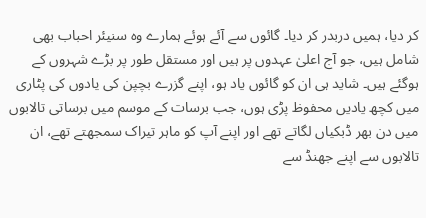کر دیا، ہمیں دربدر کر دیا۔ گائوں سے آئے ہوئے ہمارے وہ سنیئر احباب بھی شامل ہیں، جو آج اعلیٰ عہدوں پر ہیں اور مستقل طور پر بڑے شہروں کے ہوگئے ہیں۔ شاید ہی ان کو گائوں یاد ہو، اپنے گزرے بچپن کی یادوں کی پٹاری میں کچھ یادیں محفوظ پڑی ہوں، جب برسات کے موسم میں برساتی تالابوں میں دن بھر ڈبکیاں لگاتے تھے اور اپنے آپ کو ماہر تیراک سمجھتے تھے، ان تالابوں سے اپنے جھنڈ سے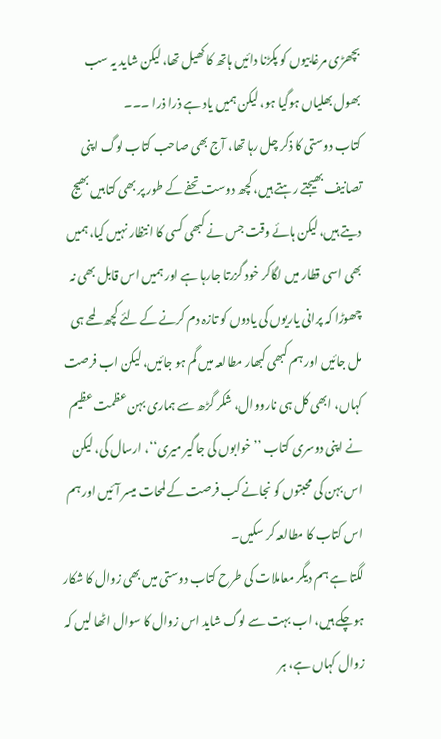بچھڑی مرغابیوں کو پکڑنا دائیں ہاتھ کا کھیل تھا، لیکن شاید یہ سب بھول بھلیاں ہوگیا ہو، لیکن ہمیں یاد ہے ذرا ذرا ۔۔۔
کتاب دوستی کا ذکر چل رہا تھا، آج بھی صاحب کتاب لوگ اپنی تصانیف بھیجتے رہتے ہیں، کچھ دوست تحفے کے طور پر بھی کتابیں بھیج دیتے ہیں، لیکن ہائے وقت جس نے کبھی کسی کا انتظار نہیں کیا، ہمیں بھی اسی قطار میں لگاکر خود گزرتا جارہا ہے اور ہمیں اس قابل بھی نہ چھوڑا کہ پرانی یاریوں کی یادوں کو تازہ دم کرنے کے لئے کچھ لمحے ہی مل جائیں اور ہم کبھی کبھار مطالعہ میں گم ہو جائیں، لیکن اب فرصت کہاں، ابھی کل ہی نارووال، شکر گڑھ سے ہماری بہن عظمت عظیم نے اپنی دوسری کتاب ’’ خوابوں کی جاگیر میری‘‘، ارسال کی، لیکن اس بہن کی محبتوں کو نجانے کب فرصت کے لمحات میسر آئیں اور ہم اس کتاب کا مطالعہ کر سکیں۔
لگتا ہے ہم دیگر معاملات کی طرح کتاب دوستی میں بھی زوال کا شکار ہوچکے ہیں، اب بہت سے لوگ شاید اس زوال کا سوال اٹھا لیں کہ زوال کہاں ہے، ہر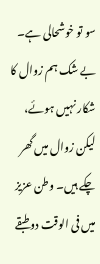سو تو خوشحالی ہے۔
بے شک ہم زوال کا شکار نہیں ہوئے، لیکن زوال میں گھر چکے ہیں۔ وطن عزیز میں فی الوقت دو طبقے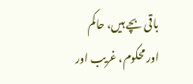باقی بچے ہیں، حاکم اور محکوم، غریب اور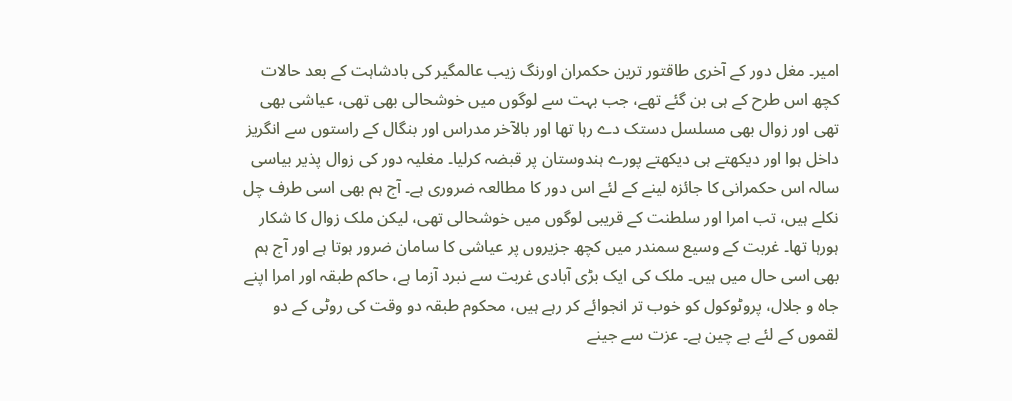امیر۔ مغل دور کے آخری طاقتور ترین حکمران اورنگ زیب عالمگیر کی بادشاہت کے بعد حالات کچھ اس طرح کے ہی بن گئے تھے، جب بہت سے لوگوں میں خوشحالی بھی تھی، عیاشی بھی تھی اور زوال بھی مسلسل دستک دے رہا تھا اور بالآخر مدراس اور بنگال کے راستوں سے انگریز داخل ہوا اور دیکھتے ہی دیکھتے پورے ہندوستان پر قبضہ کرلیا۔ مغلیہ دور کی زوال پذیر بیاسی سالہ اس حکمرانی کا جائزہ لینے کے لئے اس دور کا مطالعہ ضروری ہے۔ آج ہم بھی اسی طرف چل نکلے ہیں، تب امرا اور سلطنت کے قریبی لوگوں میں خوشحالی تھی، لیکن ملک زوال کا شکار ہورہا تھا۔ غربت کے وسیع سمندر میں کچھ جزیروں پر عیاشی کا سامان ضرور ہوتا ہے اور آج ہم بھی اسی حال میں ہیں۔ ملک کی ایک بڑی آبادی غربت سے نبرد آزما ہے، حاکم طبقہ اور امرا اپنے جاہ و جلال، پروٹوکول کو خوب تر انجوائے کر رہے ہیں، محکوم طبقہ دو وقت کی روٹی کے دو لقموں کے لئے بے چین ہے۔ عزت سے جینے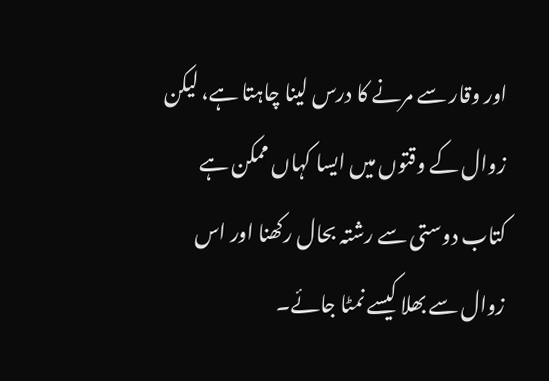اور وقار سے مرنے کا درس لینا چاہتا ہے، لیکن زوال کے وقتوں میں ایسا کہاں ممکن ہے کتاب دوستی سے رشتہ بحال رکھنا اور اس زوال سے بھلا کیسے نمٹا جائے۔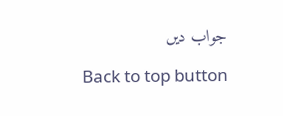جواب دیں

Back to top button